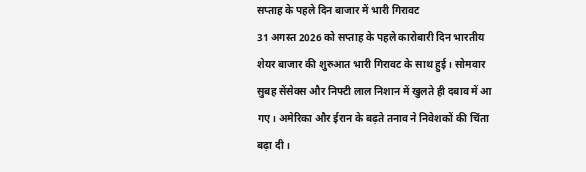सप्ताह के पहले दिन बाजार में भारी गिरावट
31 अगस्त 2026 को सप्ताह के पहले कारोबारी दिन भारतीय शेयर बाजार की शुरुआत भारी गिरावट के साथ हुई। सोमवार सुबह सेंसेक्स और निफ्टी लाल निशान में खुलते ही दबाव में आ गए। अमेरिका और ईरान के बढ़ते तनाव ने निवेशकों की चिंता बढ़ा दी।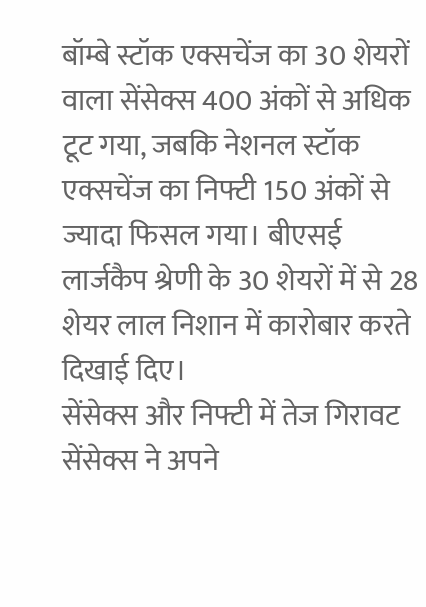बॉम्बे स्टॉक एक्सचेंज का 30 शेयरों वाला सेंसेक्स 400 अंकों से अधिक टूट गया, जबकि नेशनल स्टॉक एक्सचेंज का निफ्टी 150 अंकों से ज्यादा फिसल गया। बीएसई लार्जकैप श्रेणी के 30 शेयरों में से 28 शेयर लाल निशान में कारोबार करते दिखाई दिए।
सेंसेक्स और निफ्टी में तेज गिरावट
सेंसेक्स ने अपने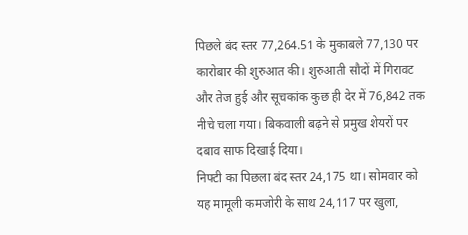पिछले बंद स्तर 77,264.51 के मुकाबले 77,130 पर कारोबार की शुरुआत की। शुरुआती सौदों में गिरावट और तेज हुई और सूचकांक कुछ ही देर में 76,842 तक नीचे चला गया। बिकवाली बढ़ने से प्रमुख शेयरों पर दबाव साफ दिखाई दिया।
निफ्टी का पिछला बंद स्तर 24,175 था। सोमवार को यह मामूली कमजोरी के साथ 24,117 पर खुला,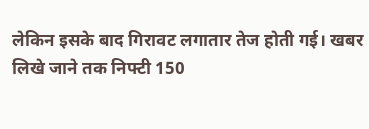लेकिन इसके बाद गिरावट लगातार तेज होती गई। खबर लिखे जाने तक निफ्टी 150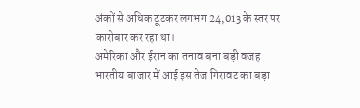अंकों से अधिक टूटकर लगभग 24,013 के स्तर पर कारोबार कर रहा था।
अमेरिका और ईरान का तनाव बना बड़ी वजह
भारतीय बाजार में आई इस तेज गिरावट का बड़ा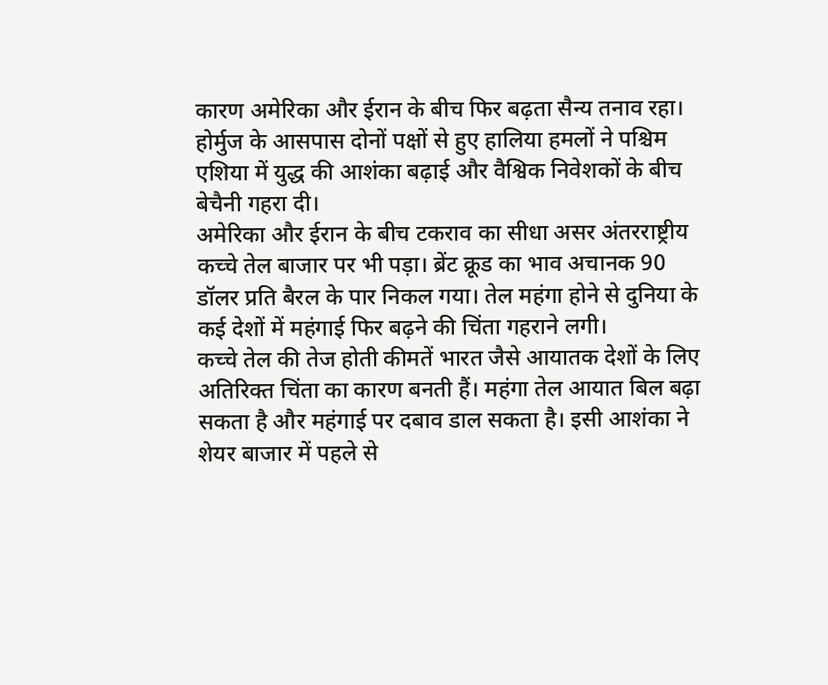कारण अमेरिका और ईरान के बीच फिर बढ़ता सैन्य तनाव रहा। होर्मुज के आसपास दोनों पक्षों से हुए हालिया हमलों ने पश्चिम एशिया में युद्ध की आशंका बढ़ाई और वैश्विक निवेशकों के बीच बेचैनी गहरा दी।
अमेरिका और ईरान के बीच टकराव का सीधा असर अंतरराष्ट्रीय कच्चे तेल बाजार पर भी पड़ा। ब्रेंट क्रूड का भाव अचानक 90 डॉलर प्रति बैरल के पार निकल गया। तेल महंगा होने से दुनिया के कई देशों में महंगाई फिर बढ़ने की चिंता गहराने लगी।
कच्चे तेल की तेज होती कीमतें भारत जैसे आयातक देशों के लिए अतिरिक्त चिंता का कारण बनती हैं। महंगा तेल आयात बिल बढ़ा सकता है और महंगाई पर दबाव डाल सकता है। इसी आशंका ने शेयर बाजार में पहले से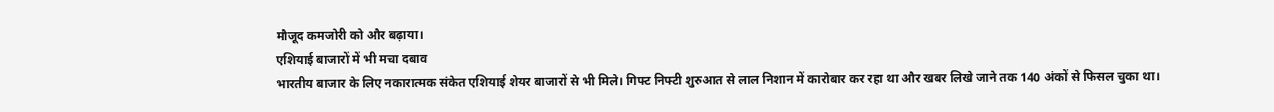मौजूद कमजोरी को और बढ़ाया।
एशियाई बाजारों में भी मचा दबाव
भारतीय बाजार के लिए नकारात्मक संकेत एशियाई शेयर बाजारों से भी मिले। गिफ्ट निफ्टी शुरुआत से लाल निशान में कारोबार कर रहा था और खबर लिखे जाने तक 140 अंकों से फिसल चुका था।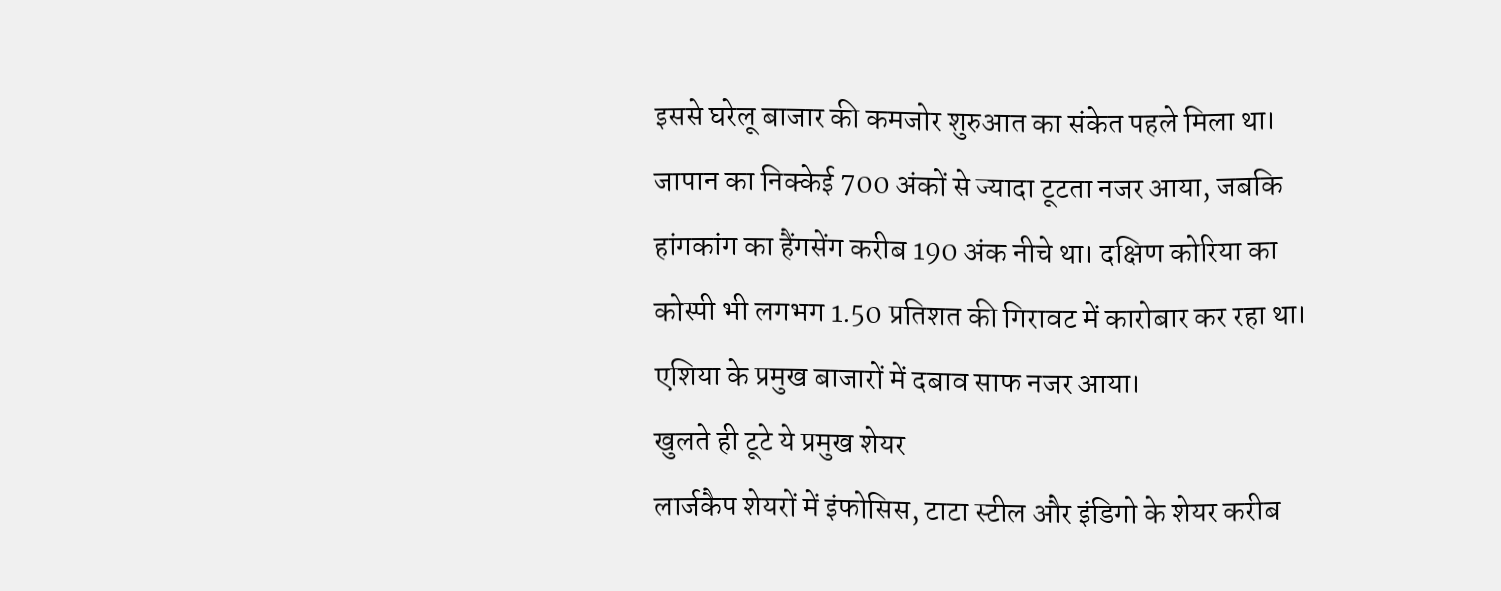इससे घरेलू बाजार की कमजोर शुरुआत का संकेत पहले मिला था।
जापान का निक्केई 700 अंकों से ज्यादा टूटता नजर आया, जबकि हांगकांग का हैंगसेंग करीब 190 अंक नीचे था। दक्षिण कोरिया का कोस्पी भी लगभग 1.50 प्रतिशत की गिरावट में कारोबार कर रहा था। एशिया के प्रमुख बाजारों में दबाव साफ नजर आया।
खुलते ही टूटे ये प्रमुख शेयर
लार्जकैप शेयरों में इंफोसिस, टाटा स्टील और इंडिगो के शेयर करीब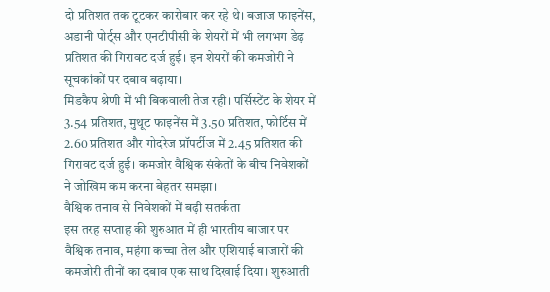दो प्रतिशत तक टूटकर कारोबार कर रहे थे। बजाज फाइनेंस, अडानी पोर्ट्स और एनटीपीसी के शेयरों में भी लगभग डेढ़ प्रतिशत की गिरावट दर्ज हुई। इन शेयरों की कमजोरी ने सूचकांकों पर दबाव बढ़ाया।
मिडकैप श्रेणी में भी बिकवाली तेज रही। पर्सिस्टेंट के शेयर में 3.54 प्रतिशत, मुथूट फाइनेंस में 3.50 प्रतिशत, फोर्टिस में 2.60 प्रतिशत और गोदरेज प्रॉपर्टीज में 2.45 प्रतिशत की गिरावट दर्ज हुई। कमजोर वैश्विक संकेतों के बीच निवेशकों ने जोखिम कम करना बेहतर समझा।
वैश्विक तनाव से निवेशकों में बढ़ी सतर्कता
इस तरह सप्ताह की शुरुआत में ही भारतीय बाजार पर वैश्विक तनाव, महंगा कच्चा तेल और एशियाई बाजारों की कमजोरी तीनों का दबाव एक साथ दिखाई दिया। शुरुआती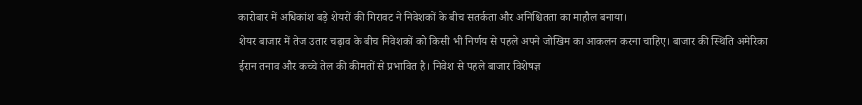कारोबार में अधिकांश बड़े शेयरों की गिरावट ने निवेशकों के बीच सतर्कता और अनिश्चितता का माहौल बनाया।
शेयर बाजार में तेज उतार चढ़ाव के बीच निवेशकों को किसी भी निर्णय से पहले अपने जोखिम का आकलन करना चाहिए। बाजार की स्थिति अमेरिका ईरान तनाव और कच्चे तेल की कीमतों से प्रभावित है। निवेश से पहले बाजार विशेषज्ञ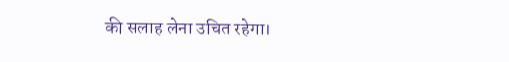की सलाह लेना उचित रहेगा।